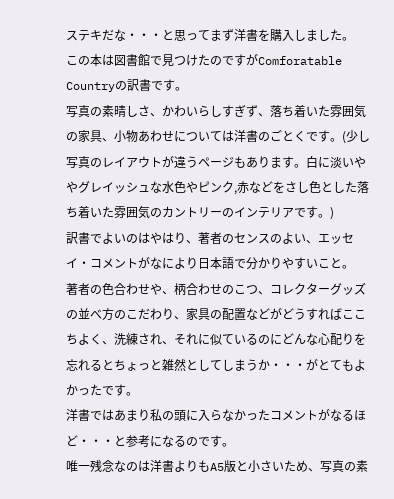ステキだな・・・と思ってまず洋書を購入しました。
この本は図書館で見つけたのですがComforatable Countryの訳書です。
写真の素晴しさ、かわいらしすぎず、落ち着いた雰囲気の家具、小物あわせについては洋書のごとくです。(少し写真のレイアウトが違うページもあります。白に淡いややグレイッシュな水色やピンク,赤などをさし色とした落ち着いた雰囲気のカントリーのインテリアです。)
訳書でよいのはやはり、著者のセンスのよい、エッセイ・コメントがなにより日本語で分かりやすいこと。
著者の色合わせや、柄合わせのこつ、コレクターグッズの並べ方のこだわり、家具の配置などがどうすればここちよく、洗練され、それに似ているのにどんな心配りを忘れるとちょっと雑然としてしまうか・・・がとてもよかったです。
洋書ではあまり私の頭に入らなかったコメントがなるほど・・・と参考になるのです。
唯一残念なのは洋書よりもA5版と小さいため、写真の素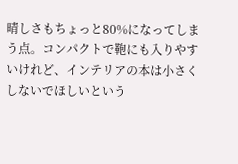晴しさもちょっと80%になってしまう点。コンパクトで鞄にも入りやすいけれど、インテリアの本は小さくしないでほしいという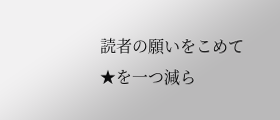読者の願いをこめて★を一つ減ら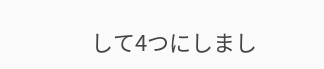して4つにしまし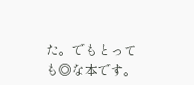た。でもとっても◎な本です。